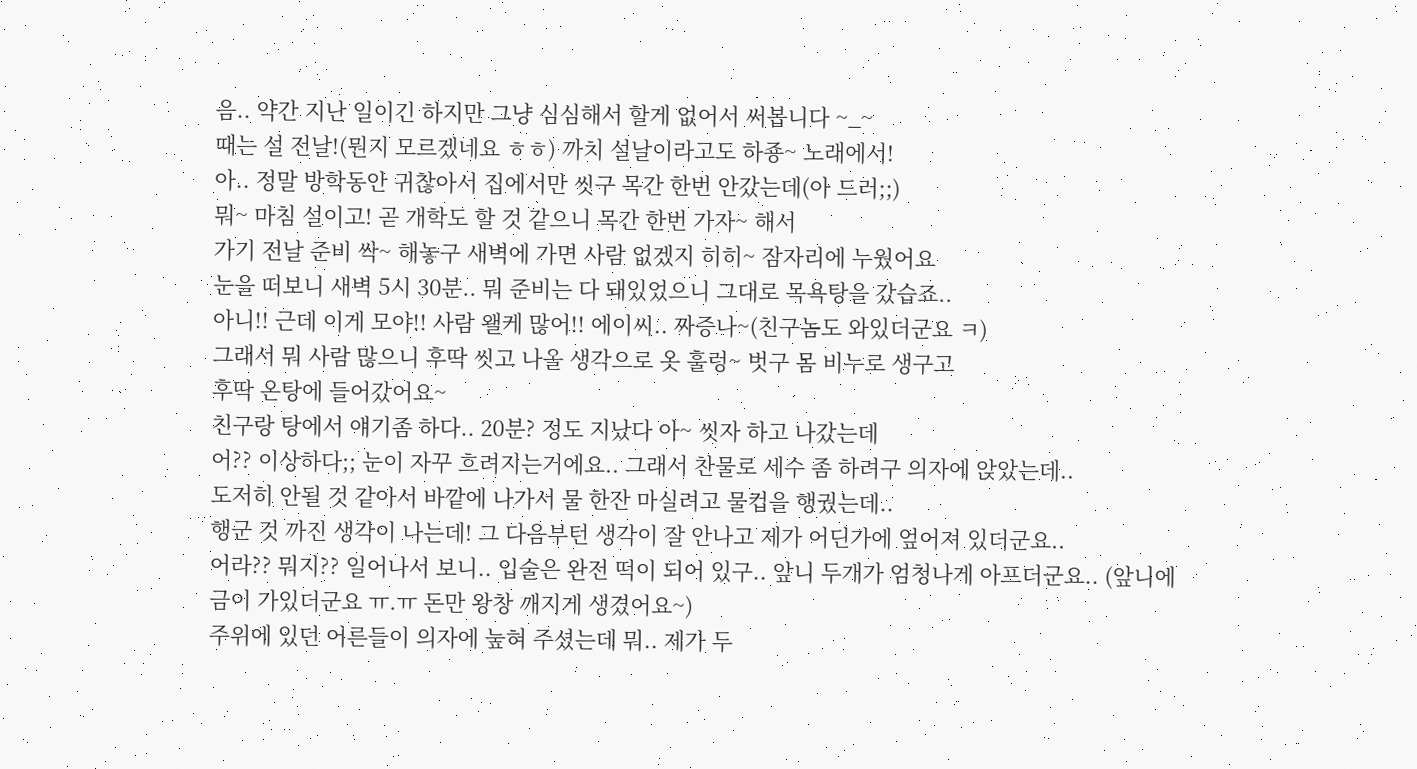음.. 약간 지난 일이긴 하지만 그냥 심심해서 할게 없어서 써봅니다 ~_~
때는 설 전날!(뭔지 모르겠네요 ㅎㅎ) 까치 설날이라고도 하죵~ 노래에서!
아.. 정말 방학동안 귀찮아서 집에서만 씻구 목간 한번 안갔는데(아 드러;;)
뭐~ 마침 설이고! 곧 개학도 할 것 같으니 목간 한번 가자~ 해서
가기 전날 준비 싹~ 해놓구 새벽에 가면 사람 없겠지 히히~ 잠자리에 누웠어요
눈을 떠보니 새벽 5시 30분.. 뭐 준비는 다 돼있었으니 그대로 목욕탕을 갔습죠..
아니!! 근데 이게 모야!! 사람 왤케 많어!! 에이씨.. 짜증나~(친구놈도 와있더군요 ㅋ)
그래서 뭐 사람 많으니 후딱 씻고 나올 생각으로 옷 훌렁~ 벗구 몸 비누로 생구고
후딱 온탕에 들어갔어요~
친구랑 탕에서 얘기좀 하다.. 20분? 정도 지났다 아~ 씻자 하고 나갔는데
어?? 이상하다;; 눈이 자꾸 흐려지는거에요.. 그래서 찬물로 세수 좀 하려구 의자에 앉았는데..
도저히 안될 것 같아서 바깥에 나가서 물 한잔 마실려고 물컵을 행궜는데..
행군 것 까진 생각이 나는데! 그 다음부턴 생각이 잘 안나고 제가 어딘가에 엎어져 있더군요..
어라?? 뭐지?? 일어나서 보니.. 입술은 완전 떡이 되어 있구.. 앞니 두개가 엄청나게 아프더군요.. (앞니에 금이 가있더군요 ㅠ.ㅠ 돈만 왕창 깨지게 생겼어요~)
주위에 있던 어른들이 의자에 눞혀 주셨는데 뭐.. 제가 두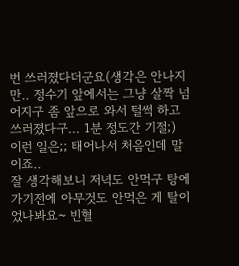번 쓰러졌다더군요(생각은 안나지만.. 정수기 앞에서는 그냥 살짝 넘어지구 좀 앞으로 와서 털썩 하고 쓰러졌다구... 1분 정도간 기절;)
이런 일은;; 태어나서 처음인데 말이죠..
잘 생각해보니 저녁도 안먹구 탕에 가기전에 아무것도 안먹은 게 탈이었나봐요~ 빈혈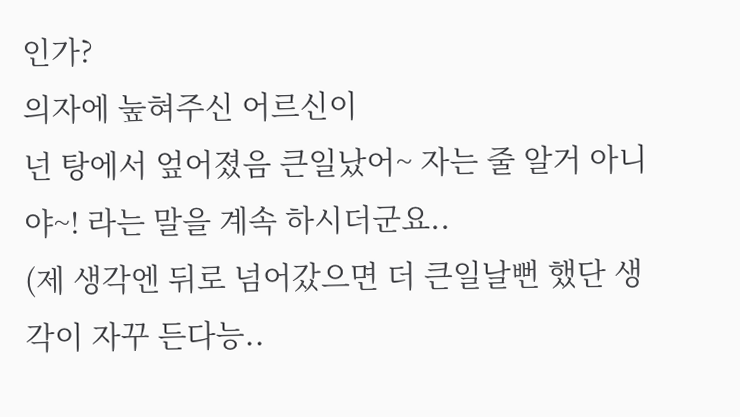인가?
의자에 눞혀주신 어르신이
넌 탕에서 엎어졌음 큰일났어~ 자는 줄 알거 아니야~! 라는 말을 계속 하시더군요..
(제 생각엔 뒤로 넘어갔으면 더 큰일날뻔 했단 생각이 자꾸 든다능..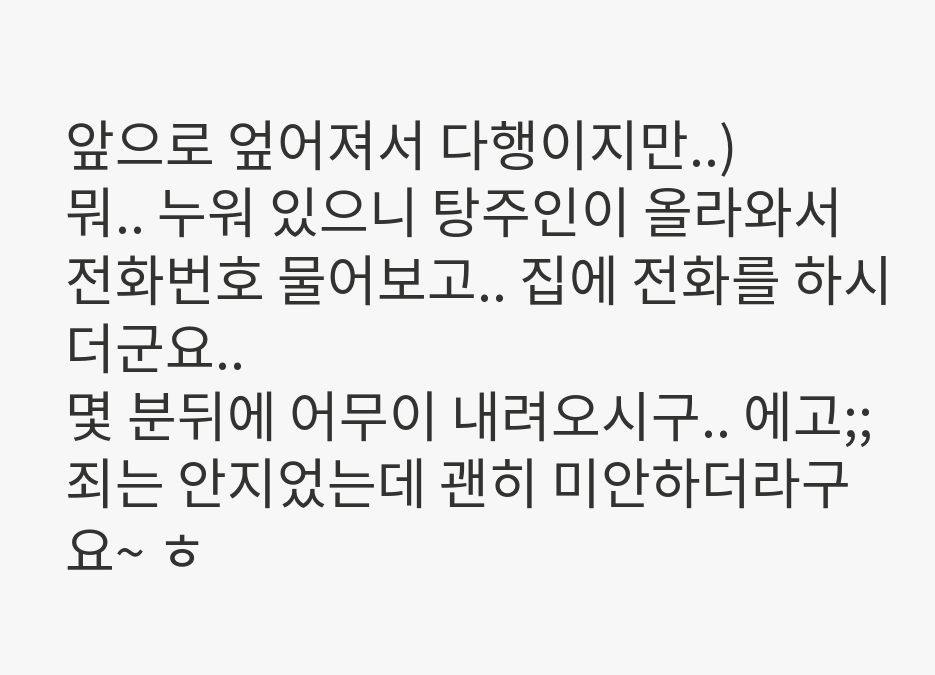앞으로 엎어져서 다행이지만..)
뭐.. 누워 있으니 탕주인이 올라와서 전화번호 물어보고.. 집에 전화를 하시더군요..
몇 분뒤에 어무이 내려오시구.. 에고;; 죄는 안지었는데 괜히 미안하더라구요~ ㅎ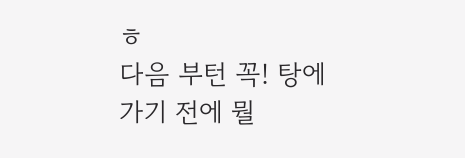ㅎ
다음 부턴 꼭! 탕에 가기 전에 뭘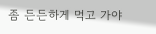좀 든든하게 먹고 가야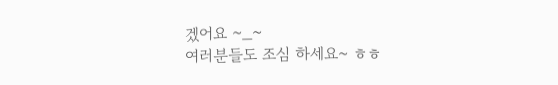겠어요 ~_~
여러분들도 조심 하세요~ ㅎㅎ